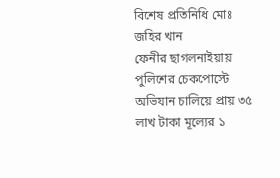বিশেষ প্রতিনিধি মোঃ জহির খান
ফেনীর ছাগলনাইয়ায় পুলিশের চেকপোস্টে অভিযান চালিয়ে প্রায় ৩৫ লাখ টাকা মূল্যের ১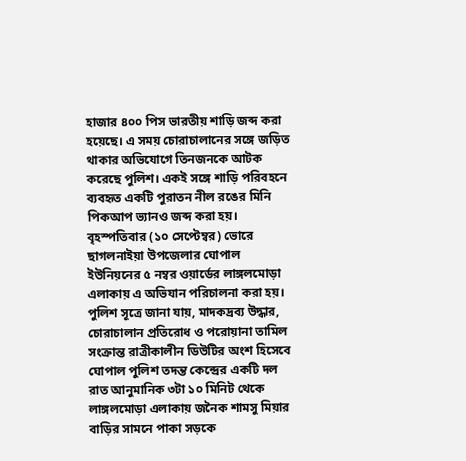হাজার ৪০০ পিস ভারতীয় শাড়ি জব্দ করা হয়েছে। এ সময় চোরাচালানের সঙ্গে জড়িত থাকার অভিযোগে তিনজনকে আটক করেছে পুলিশ। একই সঙ্গে শাড়ি পরিবহনে ব্যবহৃত একটি পুরাতন নীল রঙের মিনি পিকআপ ভ্যানও জব্দ করা হয়।
বৃহস্পতিবার (১০ সেপ্টেম্বর) ভোরে ছাগলনাইয়া উপজেলার ঘোপাল ইউনিয়নের ৫ নম্বর ওয়ার্ডের লাঙ্গলমোড়া এলাকায় এ অভিযান পরিচালনা করা হয়।
পুলিশ সূত্রে জানা যায়, মাদকদ্রব্য উদ্ধার, চোরাচালান প্রতিরোধ ও পরোয়ানা তামিল সংক্রান্ত রাত্রীকালীন ডিউটির অংশ হিসেবে ঘোপাল পুলিশ তদন্ত কেন্দ্রের একটি দল রাত আনুমানিক ৩টা ১০ মিনিট থেকে লাঙ্গলমোড়া এলাকায় জনৈক শামসু মিয়ার বাড়ির সামনে পাকা সড়কে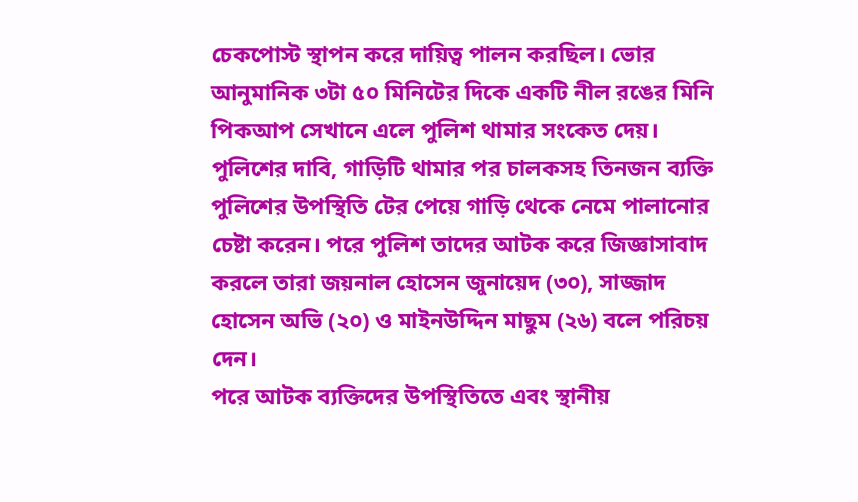চেকপোস্ট স্থাপন করে দায়িত্ব পালন করছিল। ভোর আনুমানিক ৩টা ৫০ মিনিটের দিকে একটি নীল রঙের মিনি পিকআপ সেখানে এলে পুলিশ থামার সংকেত দেয়।
পুলিশের দাবি, গাড়িটি থামার পর চালকসহ তিনজন ব্যক্তি পুলিশের উপস্থিতি টের পেয়ে গাড়ি থেকে নেমে পালানোর চেষ্টা করেন। পরে পুলিশ তাদের আটক করে জিজ্ঞাসাবাদ করলে তারা জয়নাল হোসেন জুনায়েদ (৩০), সাজ্জাদ হোসেন অভি (২০) ও মাইনউদ্দিন মাছুম (২৬) বলে পরিচয় দেন।
পরে আটক ব্যক্তিদের উপস্থিতিতে এবং স্থানীয়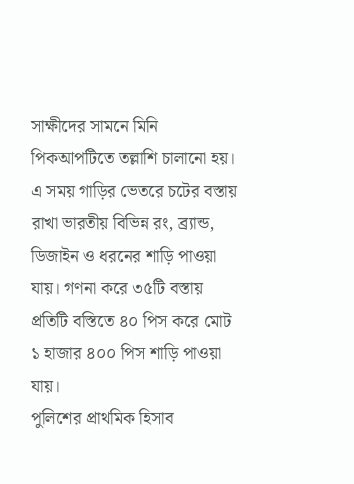সাক্ষীদের সামনে মিনি পিকআপটিতে তল্লাশি চালানো হয়। এ সময় গাড়ির ভেতরে চটের বস্তায় রাখা ভারতীয় বিভিন্ন রং, ব্র্যান্ড, ডিজাইন ও ধরনের শাড়ি পাওয়া যায়। গণনা করে ৩৫টি বস্তায় প্রতিটি বস্তিতে ৪০ পিস করে মোট ১ হাজার ৪০০ পিস শাড়ি পাওয়া যায়।
পুলিশের প্রাথমিক হিসাব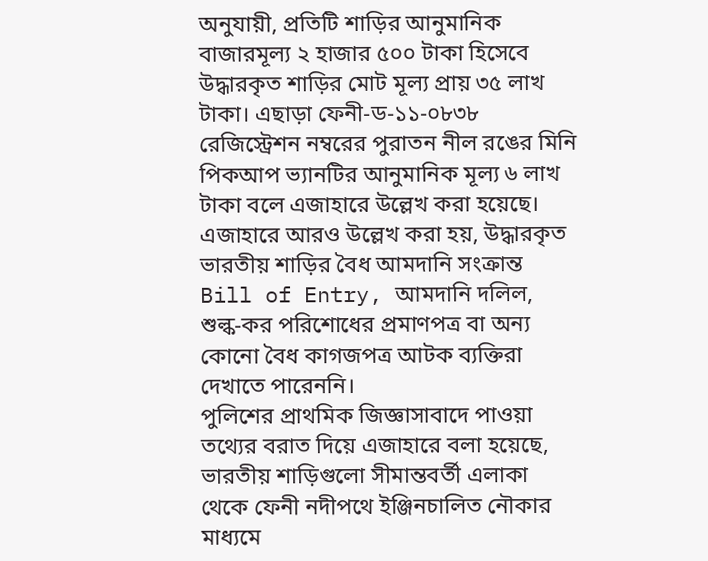অনুযায়ী, প্রতিটি শাড়ির আনুমানিক বাজারমূল্য ২ হাজার ৫০০ টাকা হিসেবে উদ্ধারকৃত শাড়ির মোট মূল্য প্রায় ৩৫ লাখ টাকা। এছাড়া ফেনী-ড-১১-০৮৩৮ রেজিস্ট্রেশন নম্বরের পুরাতন নীল রঙের মিনি পিকআপ ভ্যানটির আনুমানিক মূল্য ৬ লাখ টাকা বলে এজাহারে উল্লেখ করা হয়েছে।
এজাহারে আরও উল্লেখ করা হয়, উদ্ধারকৃত ভারতীয় শাড়ির বৈধ আমদানি সংক্রান্ত Bill of Entry, আমদানি দলিল, শুল্ক-কর পরিশোধের প্রমাণপত্র বা অন্য কোনো বৈধ কাগজপত্র আটক ব্যক্তিরা দেখাতে পারেননি।
পুলিশের প্রাথমিক জিজ্ঞাসাবাদে পাওয়া তথ্যের বরাত দিয়ে এজাহারে বলা হয়েছে, ভারতীয় শাড়িগুলো সীমান্তবর্তী এলাকা থেকে ফেনী নদীপথে ইঞ্জিনচালিত নৌকার মাধ্যমে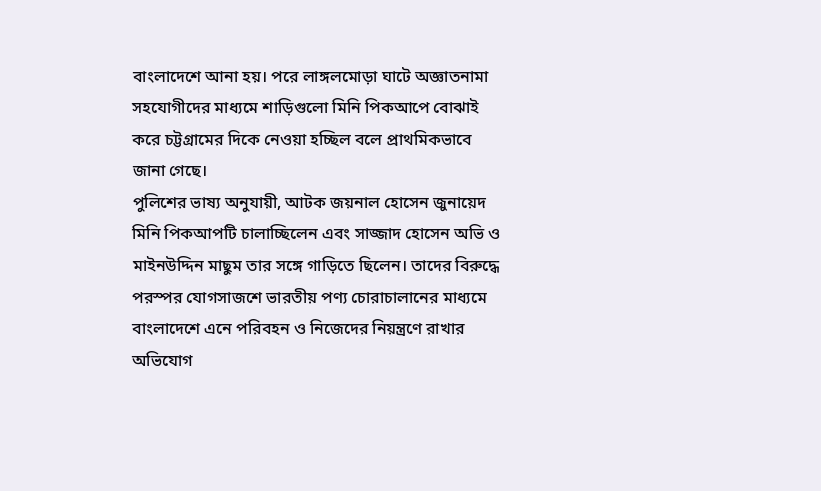বাংলাদেশে আনা হয়। পরে লাঙ্গলমোড়া ঘাটে অজ্ঞাতনামা সহযোগীদের মাধ্যমে শাড়িগুলো মিনি পিকআপে বোঝাই করে চট্টগ্রামের দিকে নেওয়া হচ্ছিল বলে প্রাথমিকভাবে জানা গেছে।
পুলিশের ভাষ্য অনুযায়ী, আটক জয়নাল হোসেন জুনায়েদ মিনি পিকআপটি চালাচ্ছিলেন এবং সাজ্জাদ হোসেন অভি ও মাইনউদ্দিন মাছুম তার সঙ্গে গাড়িতে ছিলেন। তাদের বিরুদ্ধে পরস্পর যোগসাজশে ভারতীয় পণ্য চোরাচালানের মাধ্যমে বাংলাদেশে এনে পরিবহন ও নিজেদের নিয়ন্ত্রণে রাখার অভিযোগ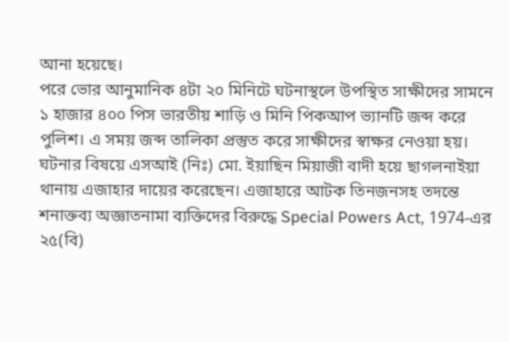আনা হয়েছে।
পরে ভোর আনুমানিক ৪টা ২০ মিনিটে ঘটনাস্থলে উপস্থিত সাক্ষীদের সামনে ১ হাজার ৪০০ পিস ভারতীয় শাড়ি ও মিনি পিকআপ ভ্যানটি জব্দ করে পুলিশ। এ সময় জব্দ তালিকা প্রস্তুত করে সাক্ষীদের স্বাক্ষর নেওয়া হয়।
ঘটনার বিষয়ে এসআই (নিঃ) মো. ইয়াছিন মিয়াজী বাদী হয়ে ছাগলনাইয়া থানায় এজাহার দায়ের করেছেন। এজাহারে আটক তিনজনসহ তদন্তে শনাক্তব্য অজ্ঞাতনামা ব্যক্তিদের বিরুদ্ধে Special Powers Act, 1974-এর ২৫(বি)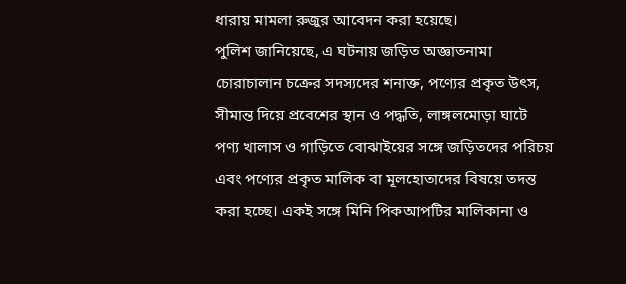ধারায় মামলা রুজুর আবেদন করা হয়েছে।
পুলিশ জানিয়েছে, এ ঘটনায় জড়িত অজ্ঞাতনামা চোরাচালান চক্রের সদস্যদের শনাক্ত, পণ্যের প্রকৃত উৎস, সীমান্ত দিয়ে প্রবেশের স্থান ও পদ্ধতি, লাঙ্গলমোড়া ঘাটে পণ্য খালাস ও গাড়িতে বোঝাইয়ের সঙ্গে জড়িতদের পরিচয় এবং পণ্যের প্রকৃত মালিক বা মূলহোতাদের বিষয়ে তদন্ত করা হচ্ছে। একই সঙ্গে মিনি পিকআপটির মালিকানা ও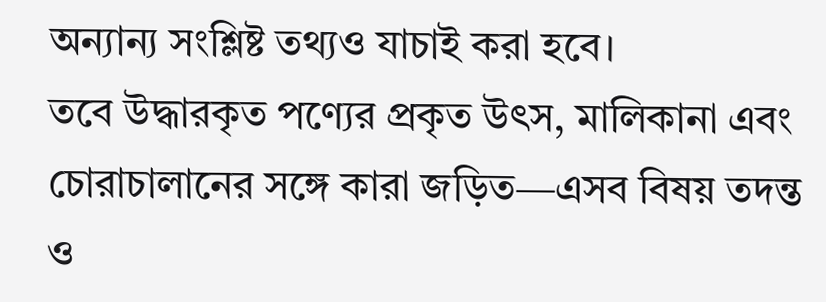অন্যান্য সংশ্লিষ্ট তথ্যও যাচাই করা হবে।
তবে উদ্ধারকৃত পণ্যের প্রকৃত উৎস, মালিকানা এবং চোরাচালানের সঙ্গে কারা জড়িত—এসব বিষয় তদন্ত ও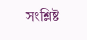সংশ্লিষ্ট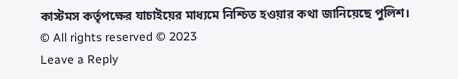কাস্টমস কর্তৃপক্ষের যাচাইয়ের মাধ্যমে নিশ্চিত হওয়ার কথা জানিয়েছে পুলিশ।
© All rights reserved © 2023
Leave a Reply